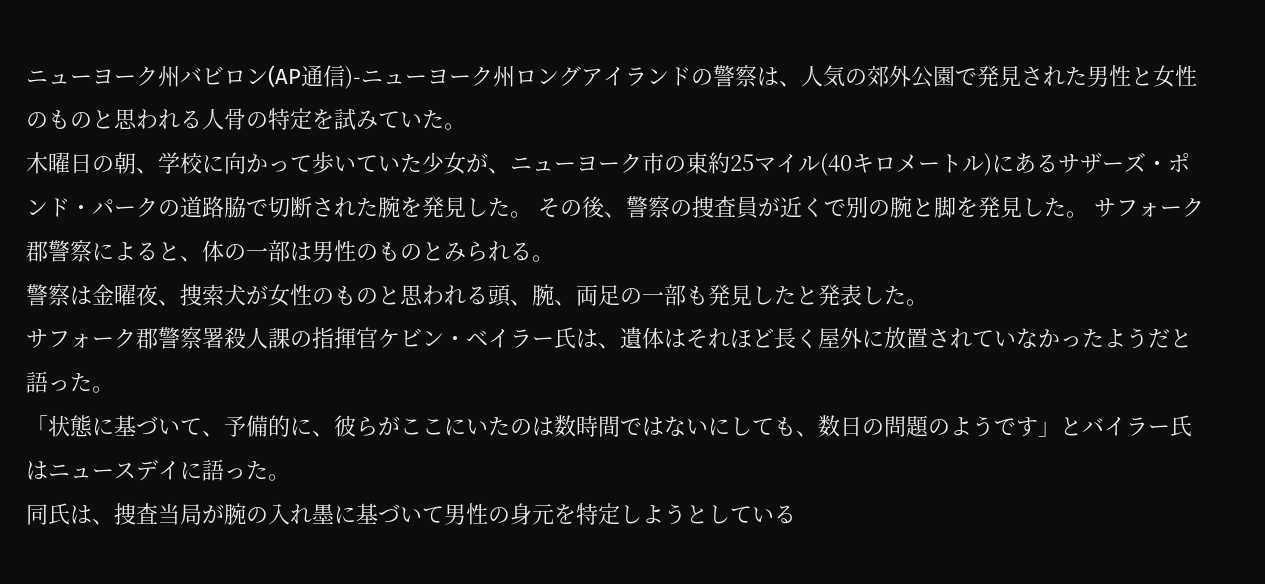ニューヨーク州バビロン(AP通信)-ニューヨーク州ロングアイランドの警察は、人気の郊外公園で発見された男性と女性のものと思われる人骨の特定を試みていた。
木曜日の朝、学校に向かって歩いていた少女が、ニューヨーク市の東約25マイル(40キロメートル)にあるサザーズ・ポンド・パークの道路脇で切断された腕を発見した。 その後、警察の捜査員が近くで別の腕と脚を発見した。 サフォーク郡警察によると、体の一部は男性のものとみられる。
警察は金曜夜、捜索犬が女性のものと思われる頭、腕、両足の一部も発見したと発表した。
サフォーク郡警察署殺人課の指揮官ケビン・ベイラー氏は、遺体はそれほど長く屋外に放置されていなかったようだと語った。
「状態に基づいて、予備的に、彼らがここにいたのは数時間ではないにしても、数日の問題のようです」とバイラー氏はニュースデイに語った。
同氏は、捜査当局が腕の入れ墨に基づいて男性の身元を特定しようとしている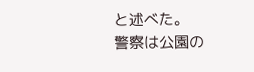と述べた。
警察は公園の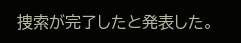捜索が完了したと発表した。